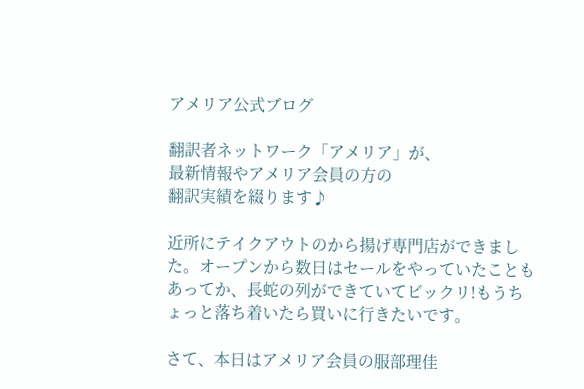アメリア公式ブログ

翻訳者ネットワーク「アメリア」が、
最新情報やアメリア会員の方の
翻訳実績を綴ります♪

近所にテイクアウトのから揚げ専門店ができました。オープンから数日はセールをやっていたこともあってか、長蛇の列ができていてビックリ!もうちょっと落ち着いたら買いに行きたいです。

さて、本日はアメリア会員の服部理佳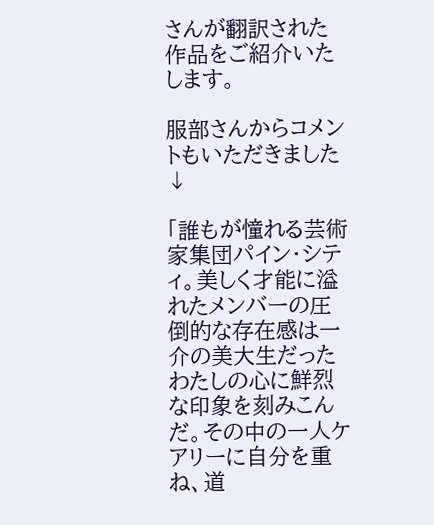さんが翻訳された作品をご紹介いたします。

服部さんからコメントもいただきました↓

「誰もが憧れる芸術家集団パイン・シティ。美しく才能に溢れたメンバーの圧倒的な存在感は一介の美大生だったわたしの心に鮮烈な印象を刻みこんだ。その中の一人ケアリーに自分を重ね、道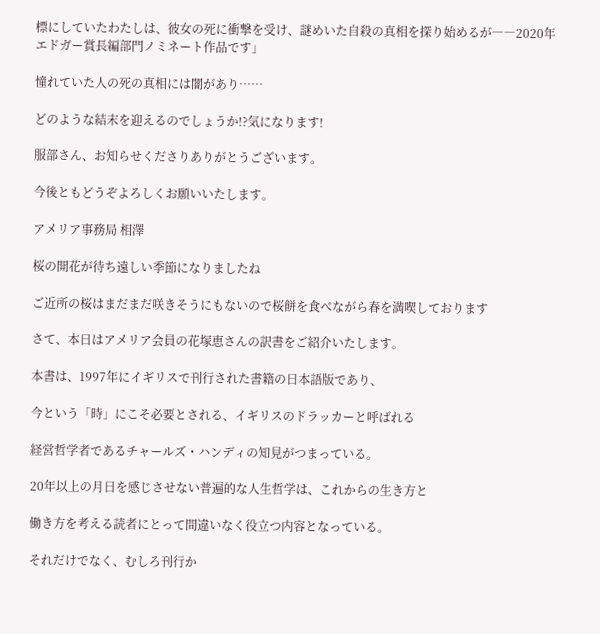標にしていたわたしは、彼女の死に衝撃を受け、謎めいた自殺の真相を探り始めるが――2020年エドガー賞長編部門ノミネート作品です」

憧れていた人の死の真相には闇があり……

どのような結末を迎えるのでしょうか!?気になります!

服部さん、お知らせくださりありがとうございます。

今後ともどうぞよろしくお願いいたします。

アメリア事務局 相澤

桜の開花が待ち遠しい季節になりましたね

ご近所の桜はまだまだ咲きそうにもないので桜餅を食べながら春を満喫しております

さて、本日はアメリア会員の花塚恵さんの訳書をご紹介いたします。

本書は、1997年にイギリスで刊行された書籍の日本語版であり、

今という「時」にこそ必要とされる、イギリスのドラッカーと呼ばれる

経営哲学者であるチャールズ・ハンディの知見がつまっている。

20年以上の月日を感じさせない普遍的な人生哲学は、これからの生き方と

働き方を考える読者にとって間違いなく役立つ内容となっている。

それだけでなく、むしろ刊行か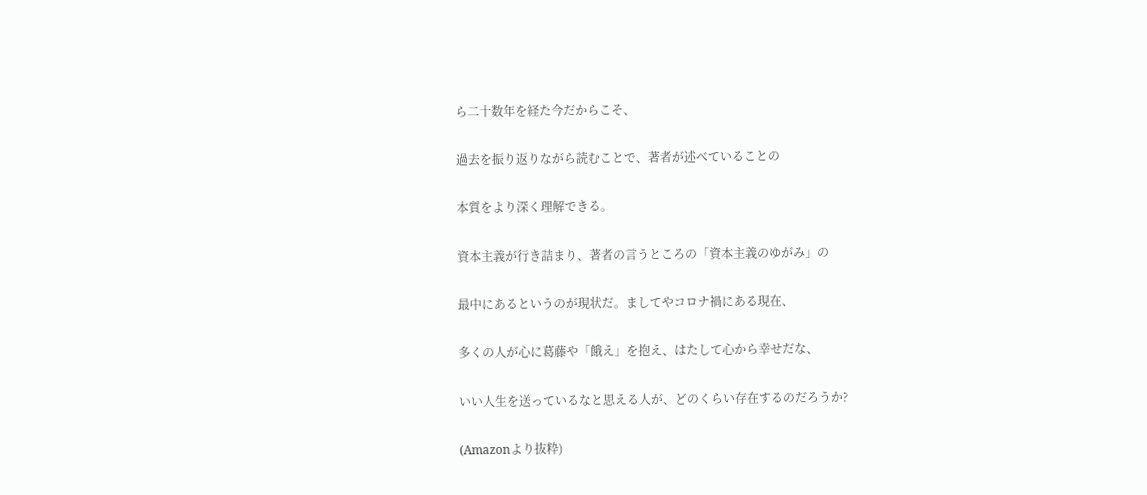ら二十数年を経た今だからこそ、

過去を振り返りながら読むことで、著者が述べていることの

本質をより深く理解できる。

資本主義が行き詰まり、著者の言うところの「資本主義のゆがみ」の

最中にあるというのが現状だ。ましてやコロナ禍にある現在、

多くの人が心に葛藤や「餓え」を抱え、はたして心から幸せだな、

いい人生を送っているなと思える人が、どのくらい存在するのだろうか?

(Amazonより抜粋)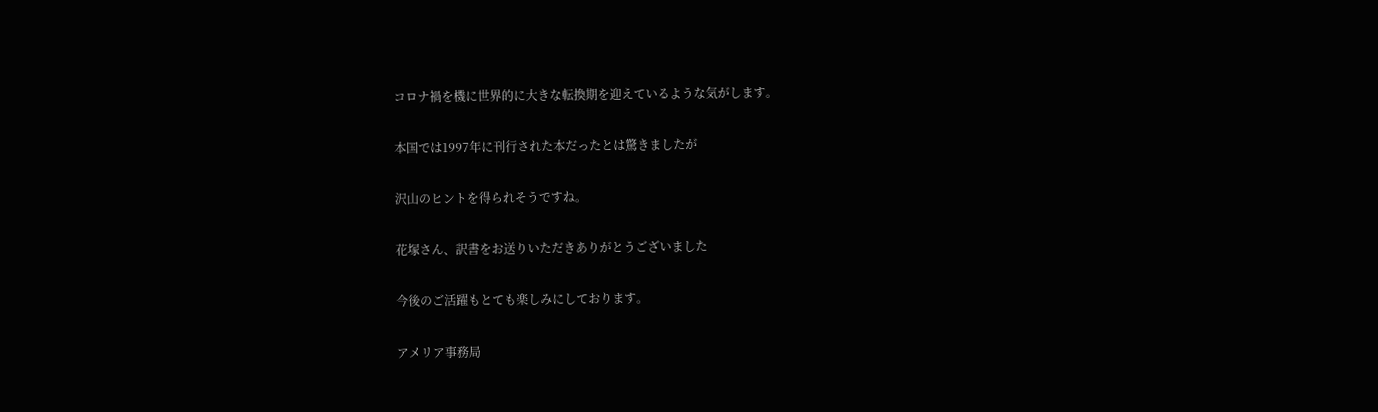コロナ禍を機に世界的に大きな転換期を迎えているような気がします。

本国では1997年に刊行された本だったとは驚きましたが

沢山のヒントを得られそうですね。

花塚さん、訳書をお送りいただきありがとうございました

今後のご活躍もとても楽しみにしております。

アメリア事務局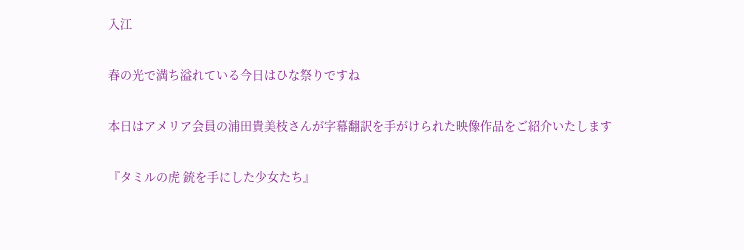入江

春の光で満ち溢れている今日はひな祭りですね

本日はアメリア会員の浦田貴美枝さんが字幕翻訳を手がけられた映像作品をご紹介いたします

『タミルの虎 銃を手にした少女たち』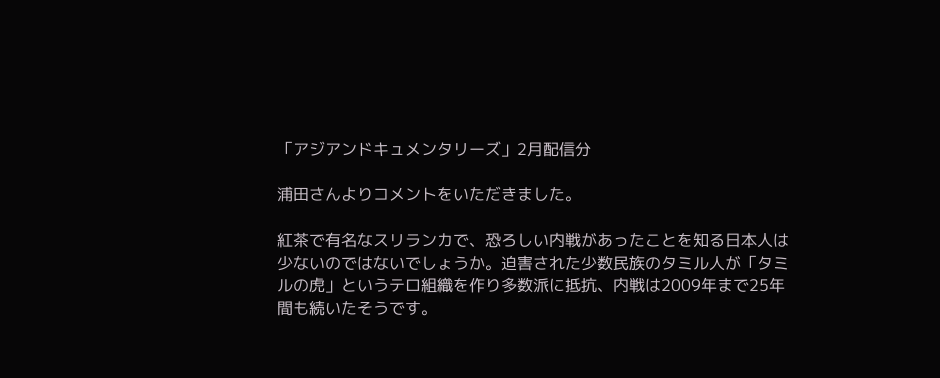「アジアンドキュメンタリーズ」2月配信分

浦田さんよりコメントをいただきました。

紅茶で有名なスリランカで、恐ろしい内戦があったことを知る日本人は少ないのではないでしょうか。迫害された少数民族のタミル人が「タミルの虎」というテロ組織を作り多数派に抵抗、内戦は2009年まで25年間も続いたそうです。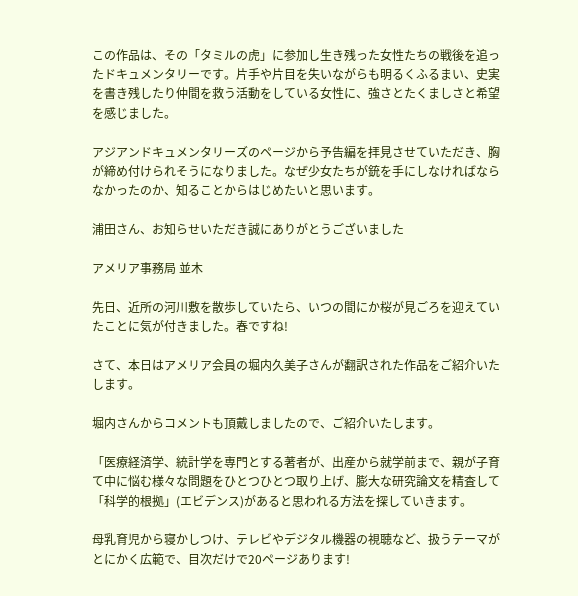この作品は、その「タミルの虎」に参加し生き残った女性たちの戦後を追ったドキュメンタリーです。片手や片目を失いながらも明るくふるまい、史実を書き残したり仲間を救う活動をしている女性に、強さとたくましさと希望を感じました。

アジアンドキュメンタリーズのページから予告編を拝見させていただき、胸が締め付けられそうになりました。なぜ少女たちが銃を手にしなければならなかったのか、知ることからはじめたいと思います。

浦田さん、お知らせいただき誠にありがとうございました

アメリア事務局 並木

先日、近所の河川敷を散歩していたら、いつの間にか桜が見ごろを迎えていたことに気が付きました。春ですね!

さて、本日はアメリア会員の堀内久美子さんが翻訳された作品をご紹介いたします。

堀内さんからコメントも頂戴しましたので、ご紹介いたします。

「医療経済学、統計学を専門とする著者が、出産から就学前まで、親が子育て中に悩む様々な問題をひとつひとつ取り上げ、膨大な研究論文を精査して「科学的根拠」(エビデンス)があると思われる方法を探していきます。

母乳育児から寝かしつけ、テレビやデジタル機器の視聴など、扱うテーマがとにかく広範で、目次だけで20ページあります!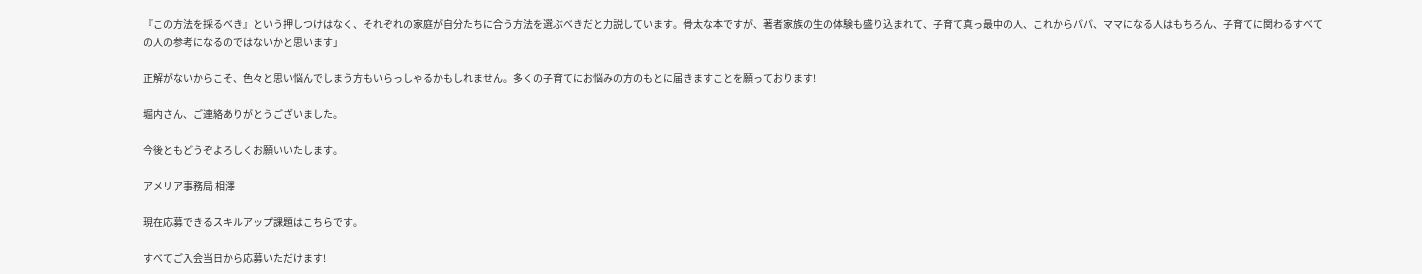『この方法を採るべき』という押しつけはなく、それぞれの家庭が自分たちに合う方法を選ぶべきだと力説しています。骨太な本ですが、著者家族の生の体験も盛り込まれて、子育て真っ最中の人、これからパパ、ママになる人はもちろん、子育てに関わるすべての人の参考になるのではないかと思います」

正解がないからこそ、色々と思い悩んでしまう方もいらっしゃるかもしれません。多くの子育てにお悩みの方のもとに届きますことを願っております!

堀内さん、ご連絡ありがとうございました。

今後ともどうぞよろしくお願いいたします。

アメリア事務局 相澤

現在応募できるスキルアップ課題はこちらです。

すべてご入会当日から応募いただけます!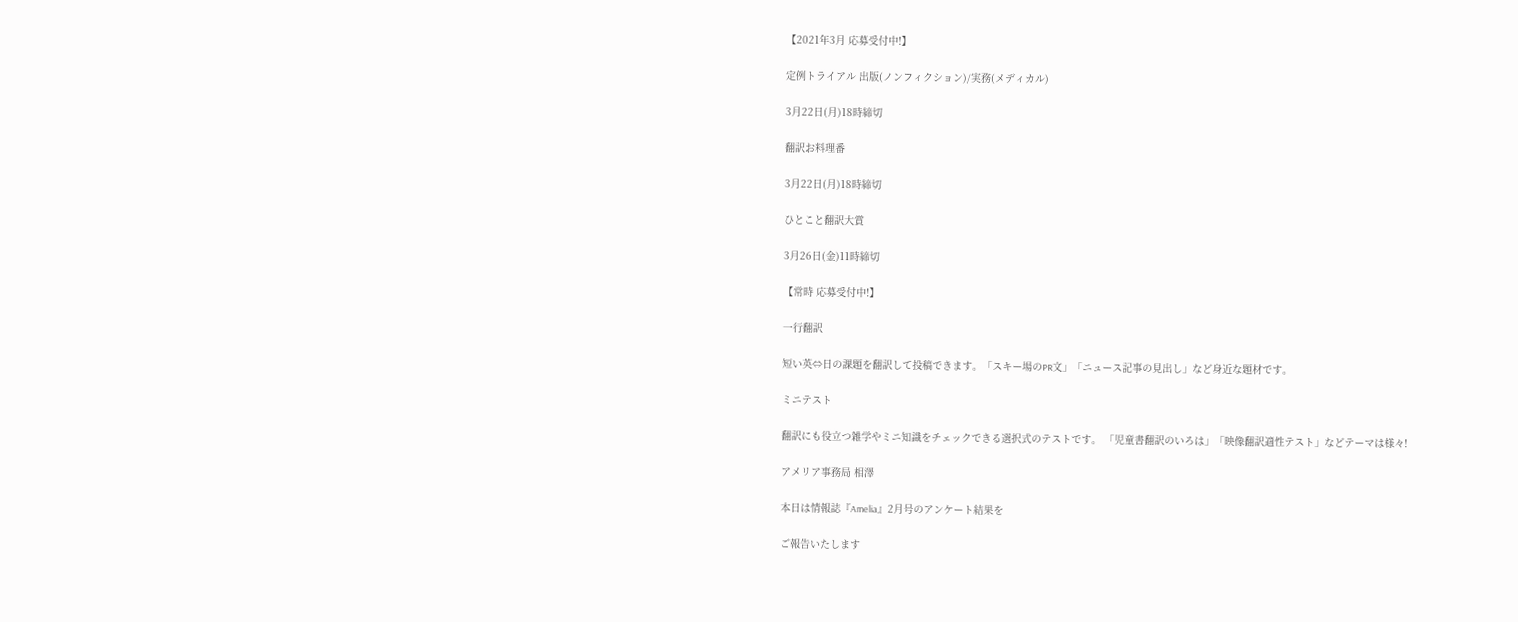【2021年3月 応募受付中!】

定例トライアル 出版(ノンフィクション)/実務(メディカル)

3月22日(月)18時締切

翻訳お料理番

3月22日(月)18時締切

ひとこと翻訳大賞

3月26日(金)11時締切

【常時 応募受付中!】

一行翻訳

短い英⇔日の課題を翻訳して投稿できます。「スキー場のPR文」「ニュース記事の見出し」など身近な題材です。

ミニテスト

翻訳にも役立つ雑学やミニ知識をチェックできる選択式のテストです。 「児童書翻訳のいろは」「映像翻訳適性テスト」などテーマは様々!

アメリア事務局 相澤

本日は情報誌『Amelia』2月号のアンケート結果を

ご報告いたします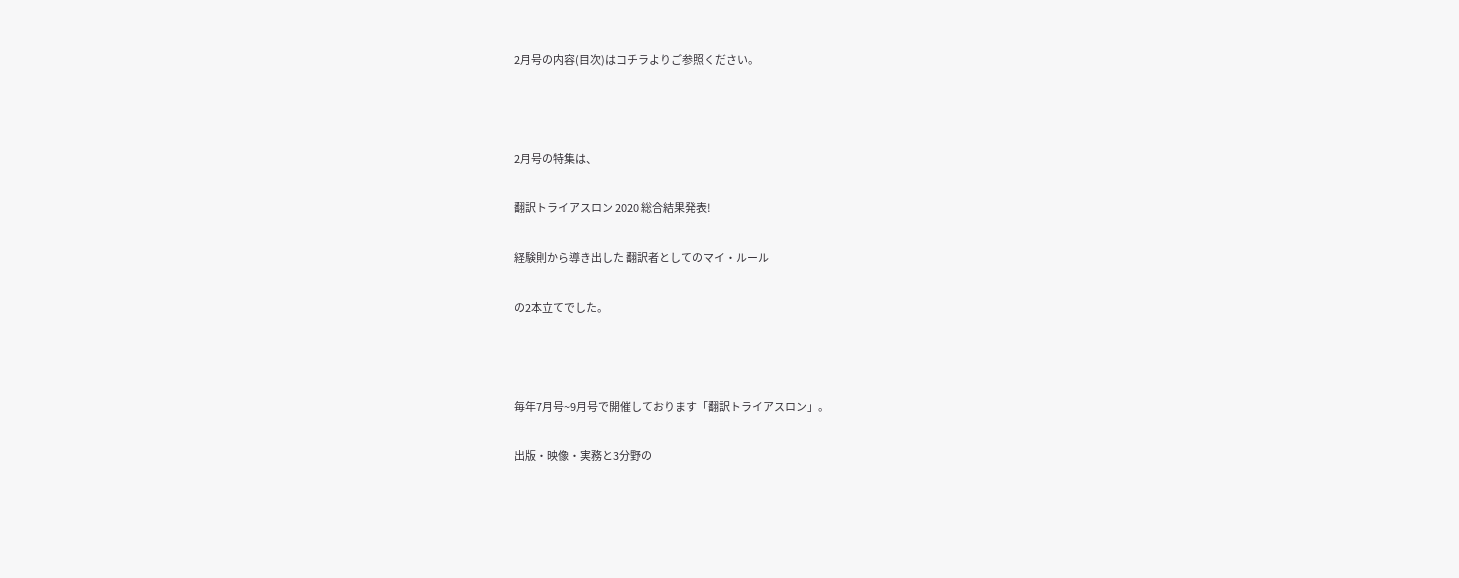2月号の内容(目次)はコチラよりご参照ください。



2月号の特集は、

翻訳トライアスロン 2020 総合結果発表!

経験則から導き出した 翻訳者としてのマイ・ルール

の2本立てでした。



毎年7月号~9月号で開催しております「翻訳トライアスロン」。

出版・映像・実務と3分野の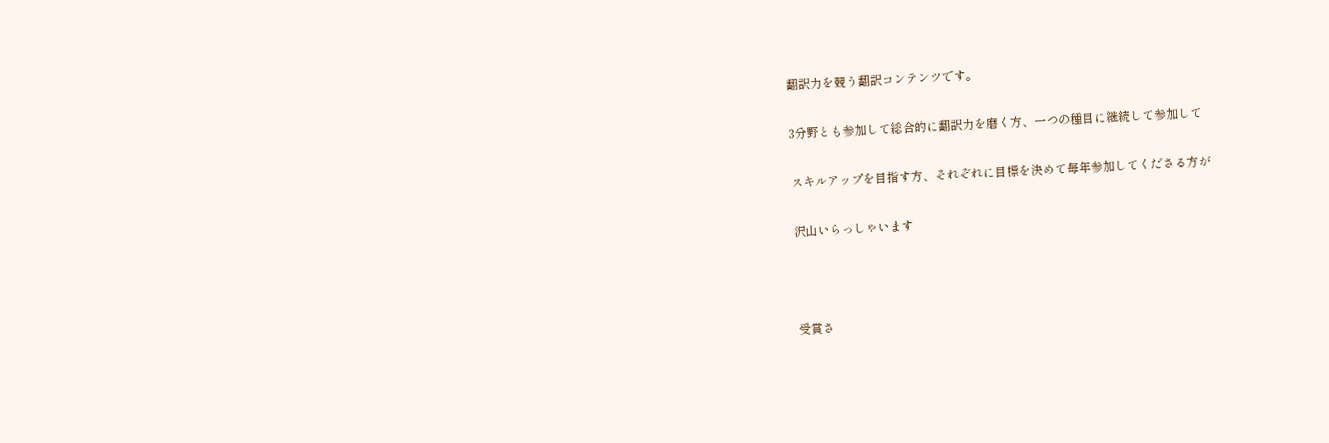翻訳力を競う翻訳コンテンツです。

3分野とも参加して総合的に翻訳力を磨く方、一つの種目に継続して参加して

スキルアップを目指す方、それぞれに目標を決めて毎年参加してくださる方が

沢山いらっしゃいます



受賞さ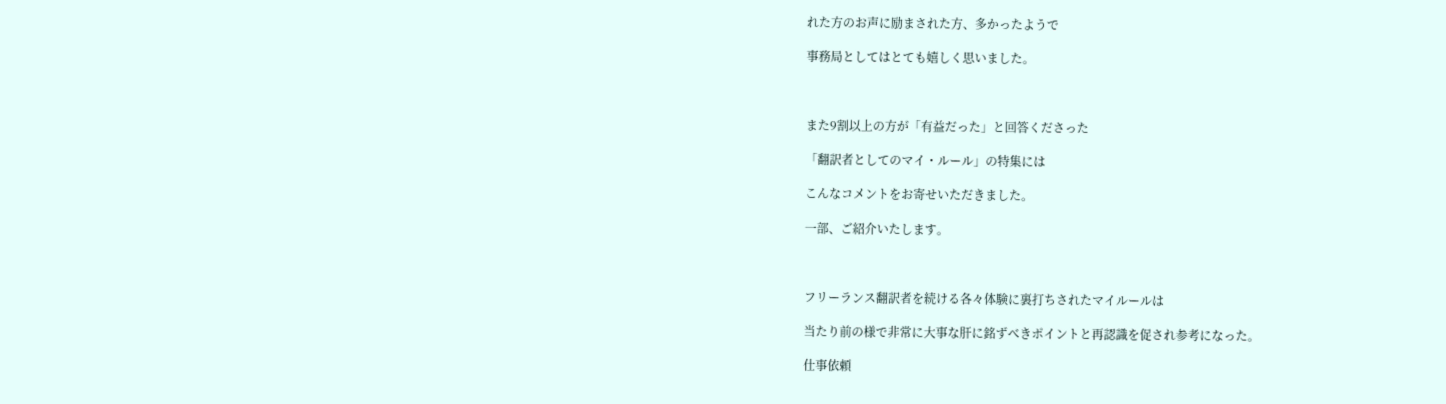れた方のお声に励まされた方、多かったようで

事務局としてはとても嬉しく思いました。



また9割以上の方が「有益だった」と回答くださった

「翻訳者としてのマイ・ルール」の特集には

こんなコメントをお寄せいただきました。

一部、ご紹介いたします。



フリーランス翻訳者を続ける各々体験に裏打ちされたマイルールは

当たり前の様で非常に大事な肝に銘ずべきポイントと再認識を促され参考になった。

仕事依頼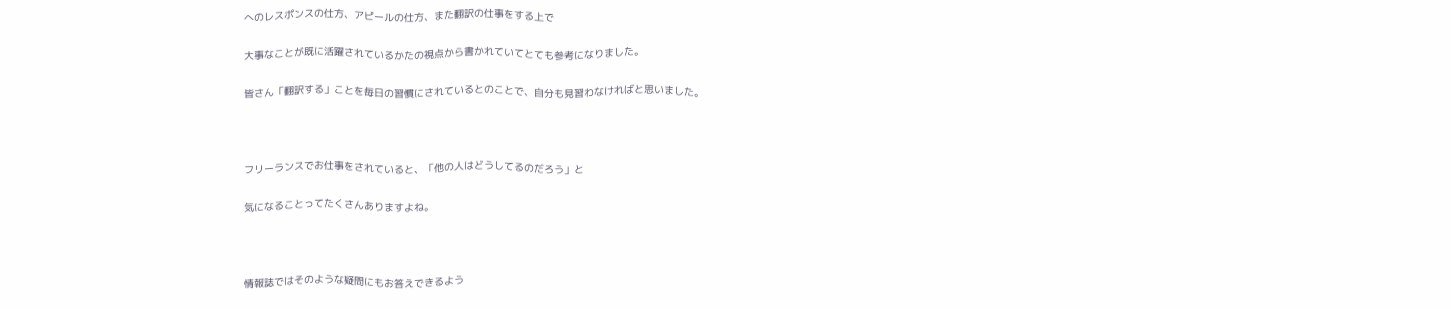へのレスポンスの仕方、アピールの仕方、また翻訳の仕事をする上で

大事なことが既に活躍されているかたの視点から書かれていてとても参考になりました。

皆さん「翻訳する」ことを毎日の習慣にされているとのことで、自分も見習わなければと思いました。



フリーランスでお仕事をされていると、「他の人はどうしてるのだろう」と

気になることってたくさんありますよね。



情報誌ではそのような疑問にもお答えできるよう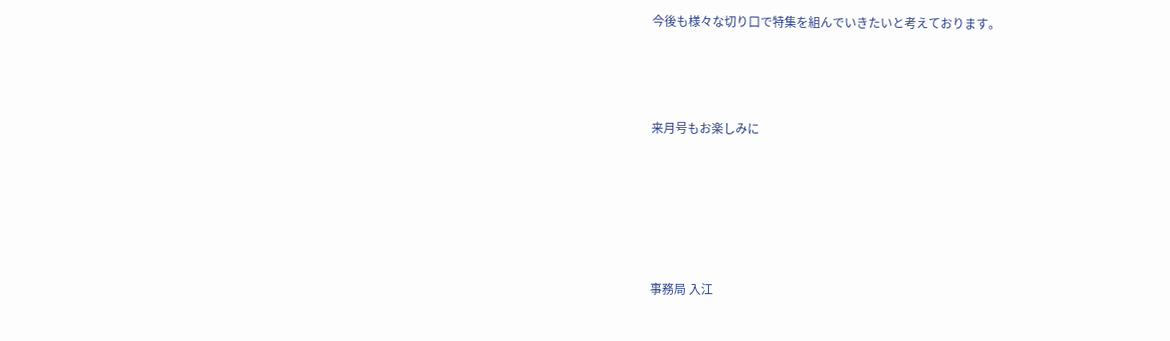今後も様々な切り口で特集を組んでいきたいと考えております。



来月号もお楽しみに





事務局 入江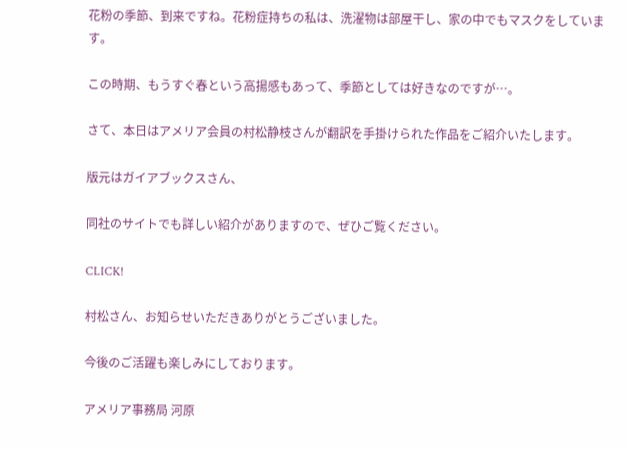花粉の季節、到来ですね。花粉症持ちの私は、洗濯物は部屋干し、家の中でもマスクをしています。

この時期、もうすぐ春という高揚感もあって、季節としては好きなのですが…。

さて、本日はアメリア会員の村松静枝さんが翻訳を手掛けられた作品をご紹介いたします。

版元はガイアブックスさん、

同社のサイトでも詳しい紹介がありますので、ぜひご覧ください。

CLICK!

村松さん、お知らせいただきありがとうございました。

今後のご活躍も楽しみにしております。

アメリア事務局 河原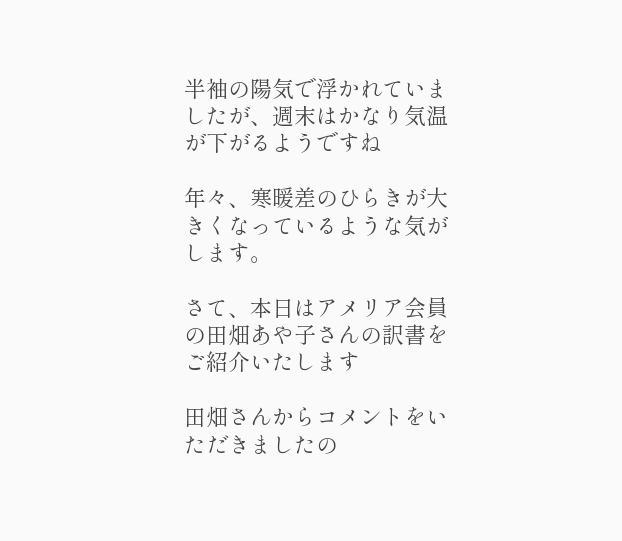半袖の陽気で浮かれていましたが、週末はかなり気温が下がるようですね

年々、寒暖差のひらきが大きくなっているような気がします。

さて、本日はアメリア会員の田畑あや子さんの訳書をご紹介いたします

田畑さんからコメントをいただきましたの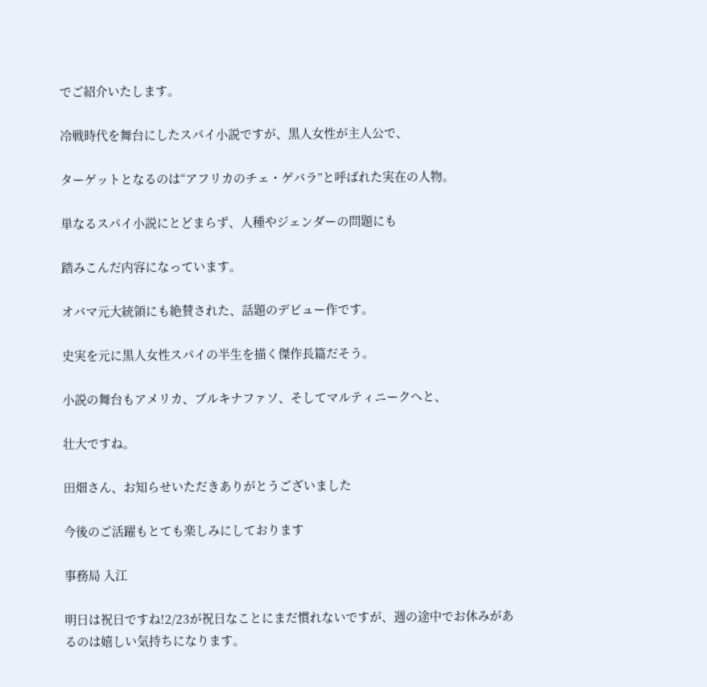でご紹介いたします。

冷戦時代を舞台にしたスパイ小説ですが、黒人女性が主人公で、

ターゲットとなるのは“アフリカのチェ・ゲバラ”と呼ばれた実在の人物。

単なるスパイ小説にとどまらず、人種やジェンダーの問題にも

踏みこんだ内容になっています。

オバマ元大統領にも絶賛された、話題のデビュー作です。

史実を元に黒人女性スパイの半生を描く傑作長篇だそう。

小説の舞台もアメリカ、ブルキナファソ、そしてマルティニークへと、

壮大ですね。

田畑さん、お知らせいただきありがとうございました

今後のご活躍もとても楽しみにしております

事務局 入江

明日は祝日ですね!2/23が祝日なことにまだ慣れないですが、週の途中でお休みがあるのは嬉しい気持ちになります。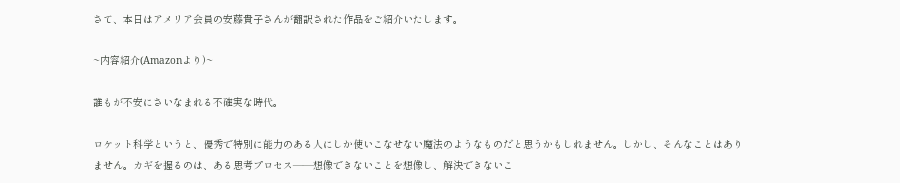さて、本日はアメリア会員の安藤貴子さんが翻訳された作品をご紹介いたします。

~内容紹介(Amazonより)~

誰もが不安にさいなまれる不確実な時代。

ロケット科学というと、優秀で特別に能力のある人にしか使いこなせない魔法のようなものだと思うかもしれません。しかし、そんなことはありません。カギを握るのは、ある思考プロセス――想像できないことを想像し、解決できないこ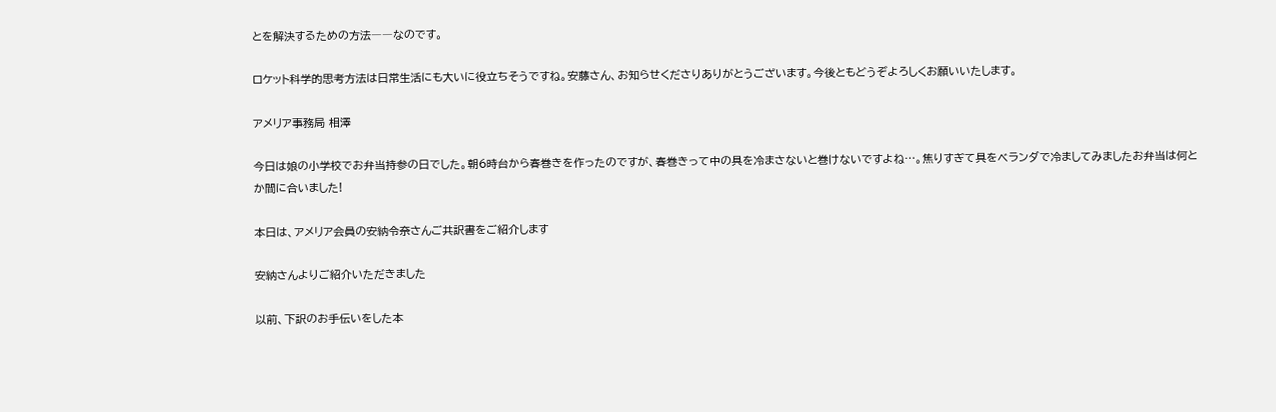とを解決するための方法――なのです。

ロケット科学的思考方法は日常生活にも大いに役立ちそうですね。安藤さん、お知らせくださりありがとうございます。今後ともどうぞよろしくお願いいたします。

アメリア事務局 相澤

今日は娘の小学校でお弁当持参の日でした。朝6時台から春巻きを作ったのですが、春巻きって中の具を冷まさないと巻けないですよね…。焦りすぎて具をベランダで冷ましてみましたお弁当は何とか間に合いました!

本日は、アメリア会員の安納令奈さんご共訳書をご紹介します

安納さんよりご紹介いただきました

以前、下訳のお手伝いをした本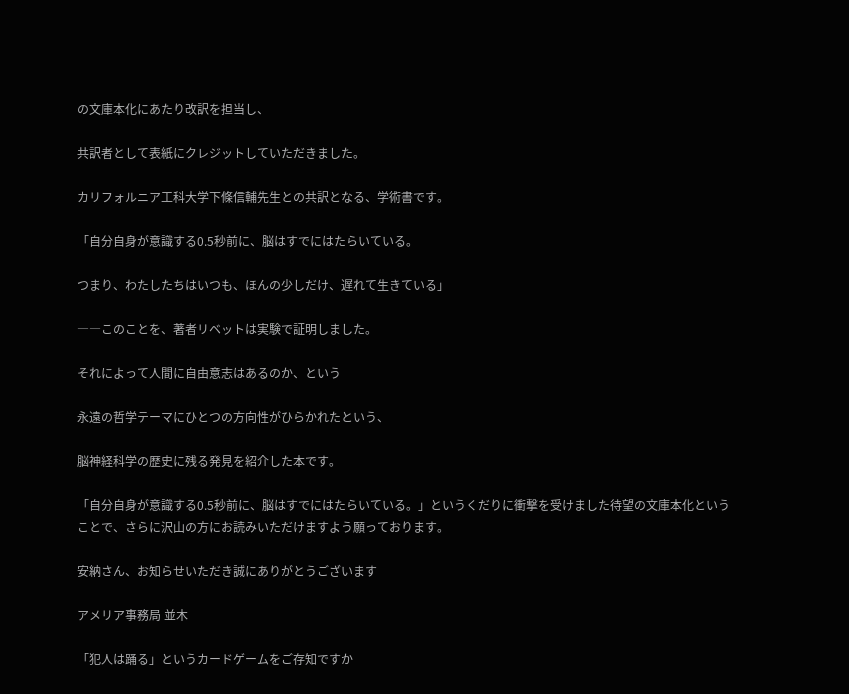の文庫本化にあたり改訳を担当し、

共訳者として表紙にクレジットしていただきました。

カリフォルニア工科大学下條信輔先生との共訳となる、学術書です。

「自分自身が意識する0.5秒前に、脳はすでにはたらいている。

つまり、わたしたちはいつも、ほんの少しだけ、遅れて生きている」

――このことを、著者リベットは実験で証明しました。

それによって人間に自由意志はあるのか、という

永遠の哲学テーマにひとつの方向性がひらかれたという、

脳神経科学の歴史に残る発見を紹介した本です。

「自分自身が意識する0.5秒前に、脳はすでにはたらいている。」というくだりに衝撃を受けました待望の文庫本化ということで、さらに沢山の方にお読みいただけますよう願っております。

安納さん、お知らせいただき誠にありがとうございます

アメリア事務局 並木

「犯人は踊る」というカードゲームをご存知ですか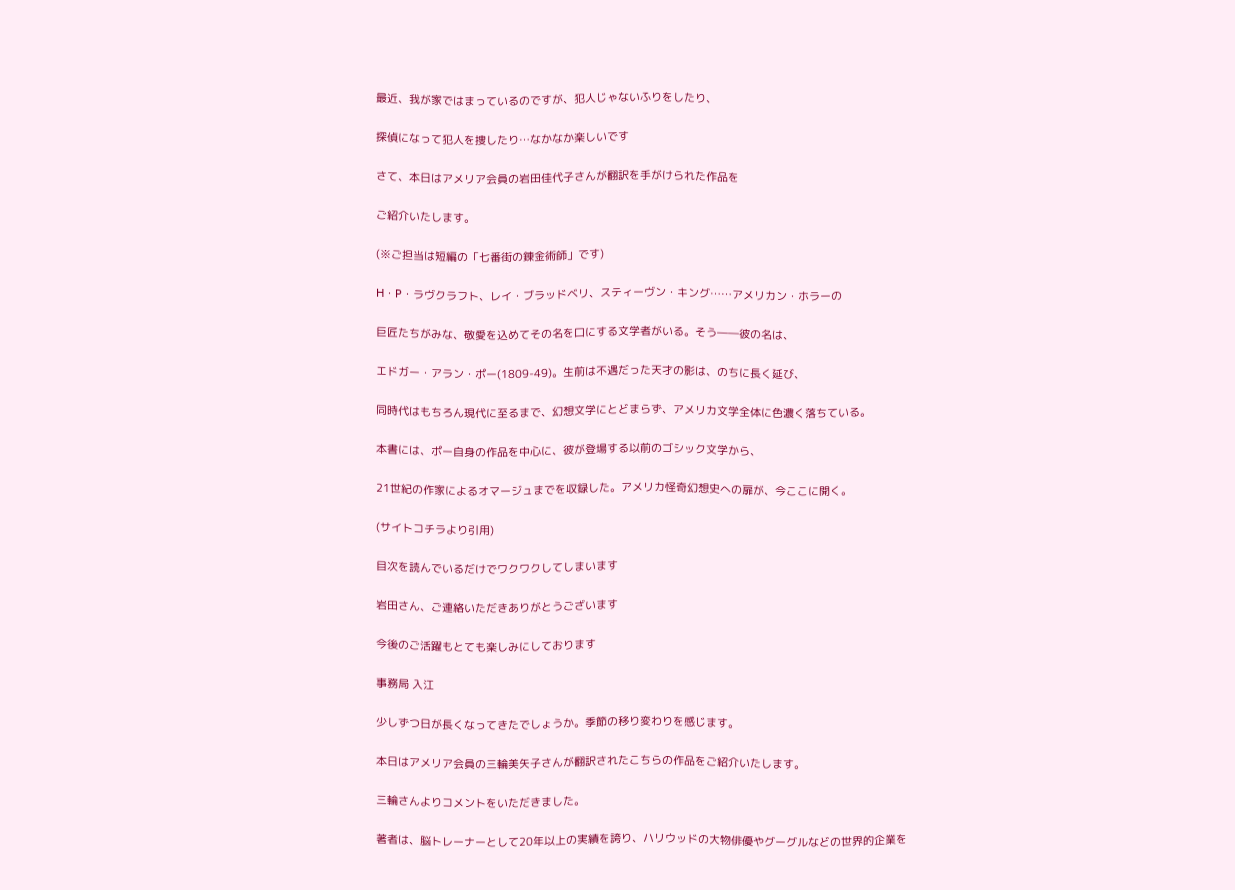最近、我が家ではまっているのですが、犯人じゃないふりをしたり、

探偵になって犯人を捜したり…なかなか楽しいです

さて、本日はアメリア会員の岩田佳代子さんが翻訳を手がけられた作品を

ご紹介いたします。

(※ご担当は短編の「七番街の錬金術師」です)

H・P・ラヴクラフト、レイ・ブラッドベリ、スティーヴン・キング……アメリカン・ホラーの

巨匠たちがみな、敬愛を込めてその名を口にする文学者がいる。そう――彼の名は、

エドガー・アラン・ポー(1809-49)。生前は不遇だった天才の影は、のちに長く延び、

同時代はもちろん現代に至るまで、幻想文学にとどまらず、アメリカ文学全体に色濃く落ちている。

本書には、ポー自身の作品を中心に、彼が登場する以前のゴシック文学から、

21世紀の作家によるオマージュまでを収録した。アメリカ怪奇幻想史への扉が、今ここに開く。

(サイトコチラより引用)

目次を読んでいるだけでワクワクしてしまいます

岩田さん、ご連絡いただきありがとうございます

今後のご活躍もとても楽しみにしております

事務局 入江

少しずつ日が長くなってきたでしょうか。季節の移り変わりを感じます。

本日はアメリア会員の三輪美矢子さんが翻訳されたこちらの作品をご紹介いたします。

三輪さんよりコメントをいただきました。

著者は、脳トレーナーとして20年以上の実績を誇り、ハリウッドの大物俳優やグーグルなどの世界的企業を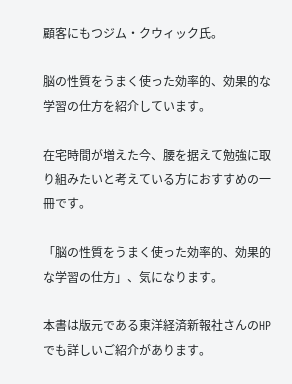顧客にもつジム・クウィック氏。

脳の性質をうまく使った効率的、効果的な学習の仕方を紹介しています。

在宅時間が増えた今、腰を据えて勉強に取り組みたいと考えている方におすすめの一冊です。

「脳の性質をうまく使った効率的、効果的な学習の仕方」、気になります。

本書は版元である東洋経済新報社さんのHPでも詳しいご紹介があります。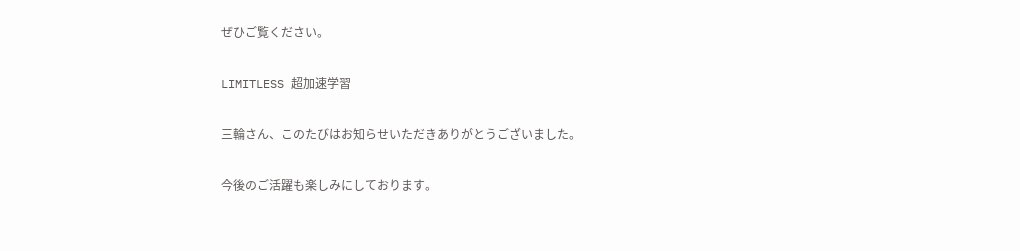ぜひご覧ください。

LIMITLESS 超加速学習

三輪さん、このたびはお知らせいただきありがとうございました。

今後のご活躍も楽しみにしております。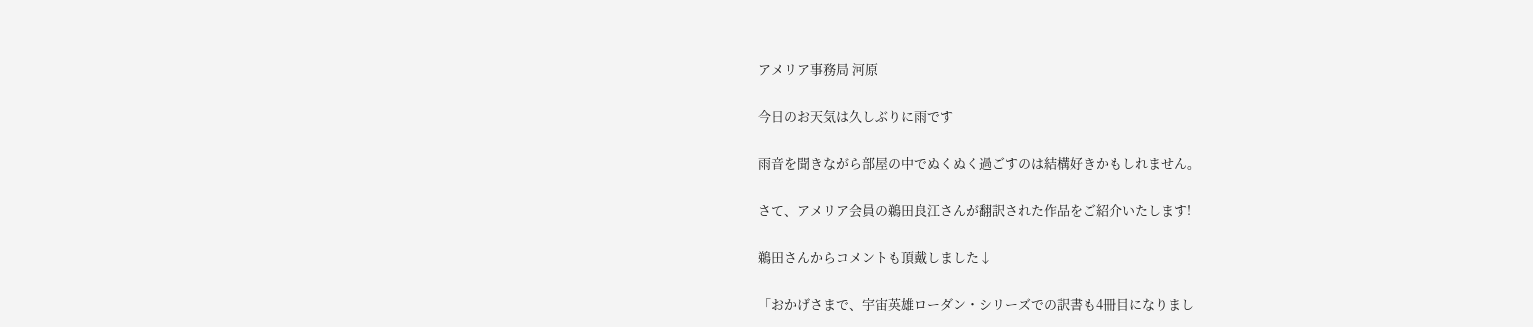アメリア事務局 河原

今日のお天気は久しぶりに雨です

雨音を聞きながら部屋の中でぬくぬく過ごすのは結構好きかもしれません。

さて、アメリア会員の鵜田良江さんが翻訳された作品をご紹介いたします!

鵜田さんからコメントも頂戴しました↓

「おかげさまで、宇宙英雄ローダン・シリーズでの訳書も4冊目になりまし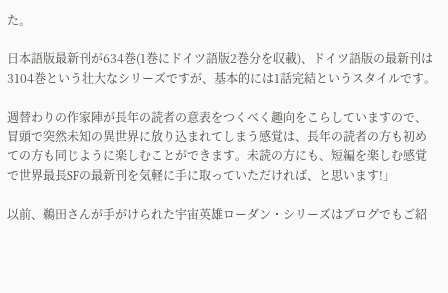た。

日本語版最新刊が634巻(1巻にドイツ語版2巻分を収載)、ドイツ語版の最新刊は3104巻という壮大なシリーズですが、基本的には1話完結というスタイルです。

週替わりの作家陣が長年の読者の意表をつくべく趣向をこらしていますので、冒頭で突然未知の異世界に放り込まれてしまう感覚は、長年の読者の方も初めての方も同じように楽しむことができます。未読の方にも、短編を楽しむ感覚で世界最長SFの最新刊を気軽に手に取っていただければ、と思います!」

以前、鵜田さんが手がけられた宇宙英雄ローダン・シリーズはブログでもご紹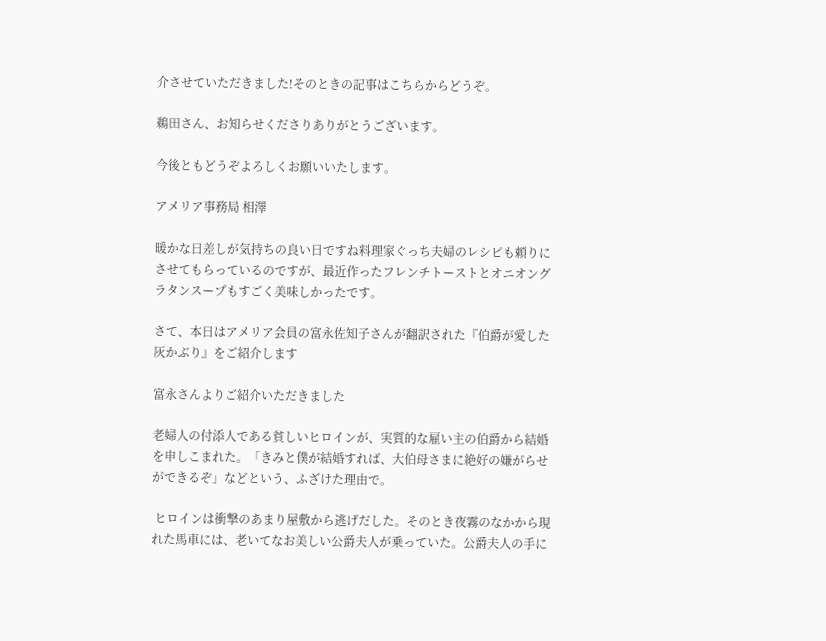介させていただきました!そのときの記事はこちらからどうぞ。

鵜田さん、お知らせくださりありがとうございます。

今後ともどうぞよろしくお願いいたします。

アメリア事務局 相澤

暖かな日差しが気持ちの良い日ですね料理家ぐっち夫婦のレシピも頼りにさせてもらっているのですが、最近作ったフレンチトーストとオニオングラタンスープもすごく美味しかったです。

さて、本日はアメリア会員の富永佐知子さんが翻訳された『伯爵が愛した灰かぶり』をご紹介します

富永さんよりご紹介いただきました

老婦人の付添人である貧しいヒロインが、実質的な雇い主の伯爵から結婚を申しこまれた。「きみと僕が結婚すれば、大伯母さまに絶好の嫌がらせができるぞ」などという、ふざけた理由で。

 ヒロインは衝撃のあまり屋敷から逃げだした。そのとき夜霧のなかから現れた馬車には、老いてなお美しい公爵夫人が乗っていた。公爵夫人の手に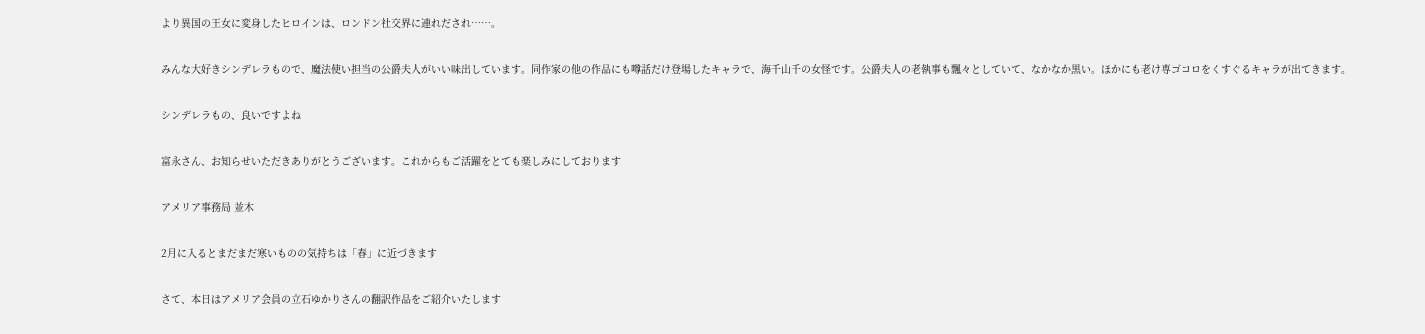より異国の王女に変身したヒロインは、ロンドン社交界に連れだされ……。

みんな大好きシンデレラもので、魔法使い担当の公爵夫人がいい味出しています。同作家の他の作品にも噂話だけ登場したキャラで、海千山千の女怪です。公爵夫人の老執事も飄々としていて、なかなか黒い。ほかにも老け専ゴコロをくすぐるキャラが出てきます。

シンデレラもの、良いですよね

富永さん、お知らせいただきありがとうございます。これからもご活躍をとても楽しみにしております

アメリア事務局 並木

2月に入るとまだまだ寒いものの気持ちは「春」に近づきます

さて、本日はアメリア会員の立石ゆかりさんの翻訳作品をご紹介いたします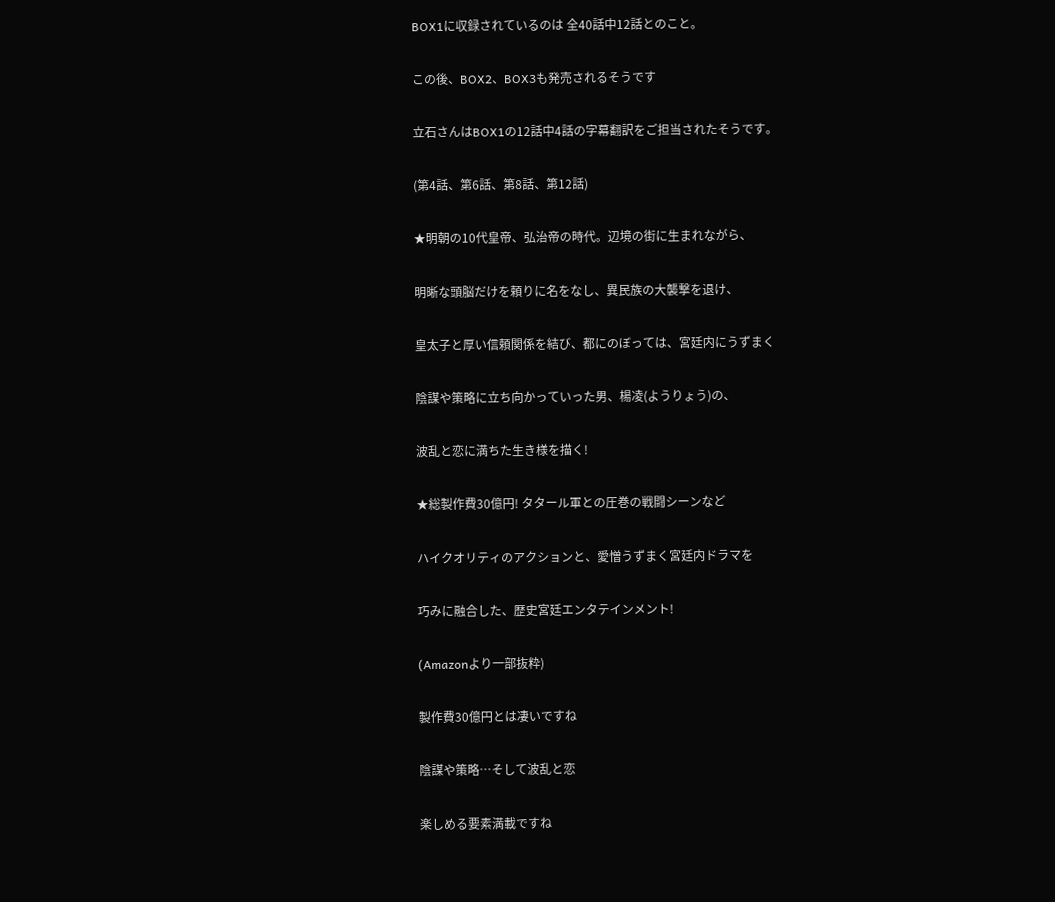BOX1に収録されているのは 全40話中12話とのこと。

この後、BOX2、BOX3も発売されるそうです

立石さんはBOX1の12話中4話の字幕翻訳をご担当されたそうです。

(第4話、第6話、第8話、第12話)

★明朝の10代皇帝、弘治帝の時代。辺境の街に生まれながら、

明晰な頭脳だけを頼りに名をなし、異民族の大襲撃を退け、

皇太子と厚い信頼関係を結び、都にのぼっては、宮廷内にうずまく

陰謀や策略に立ち向かっていった男、楊凌(ようりょう)の、

波乱と恋に満ちた生き様を描く!

★総製作費30億円! タタール軍との圧巻の戦闘シーンなど

ハイクオリティのアクションと、愛憎うずまく宮廷内ドラマを

巧みに融合した、歴史宮廷エンタテインメント!

(Amazonより一部抜粋)

製作費30億円とは凄いですね

陰謀や策略…そして波乱と恋

楽しめる要素満載ですね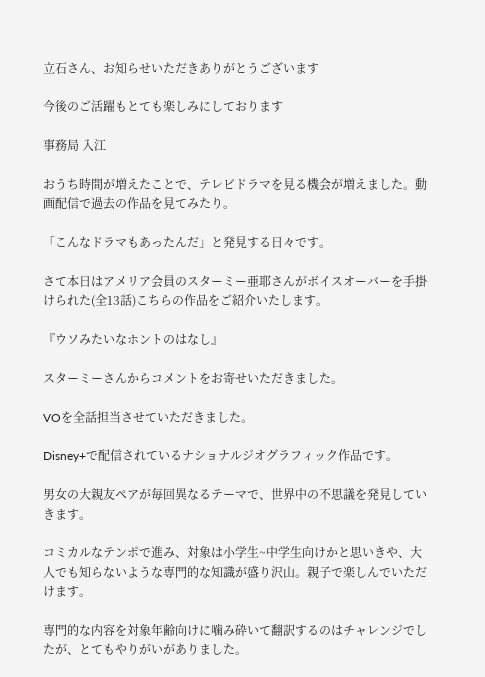立石さん、お知らせいただきありがとうございます

今後のご活躍もとても楽しみにしております

事務局 入江

おうち時間が増えたことで、テレビドラマを見る機会が増えました。動画配信で過去の作品を見てみたり。

「こんなドラマもあったんだ」と発見する日々です。

さて本日はアメリア会員のスターミー亜耶さんがボイスオーバーを手掛けられた(全13話)こちらの作品をご紹介いたします。

『ウソみたいなホントのはなし』

スターミーさんからコメントをお寄せいただきました。

VOを全話担当させていただきました。

Disney+で配信されているナショナルジオグラフィック作品です。

男女の大親友ペアが毎回異なるテーマで、世界中の不思議を発見していきます。

コミカルなテンポで進み、対象は小学生~中学生向けかと思いきや、大人でも知らないような専門的な知識が盛り沢山。親子で楽しんでいただけます。

専門的な内容を対象年齢向けに噛み砕いて翻訳するのはチャレンジでしたが、とてもやりがいがありました。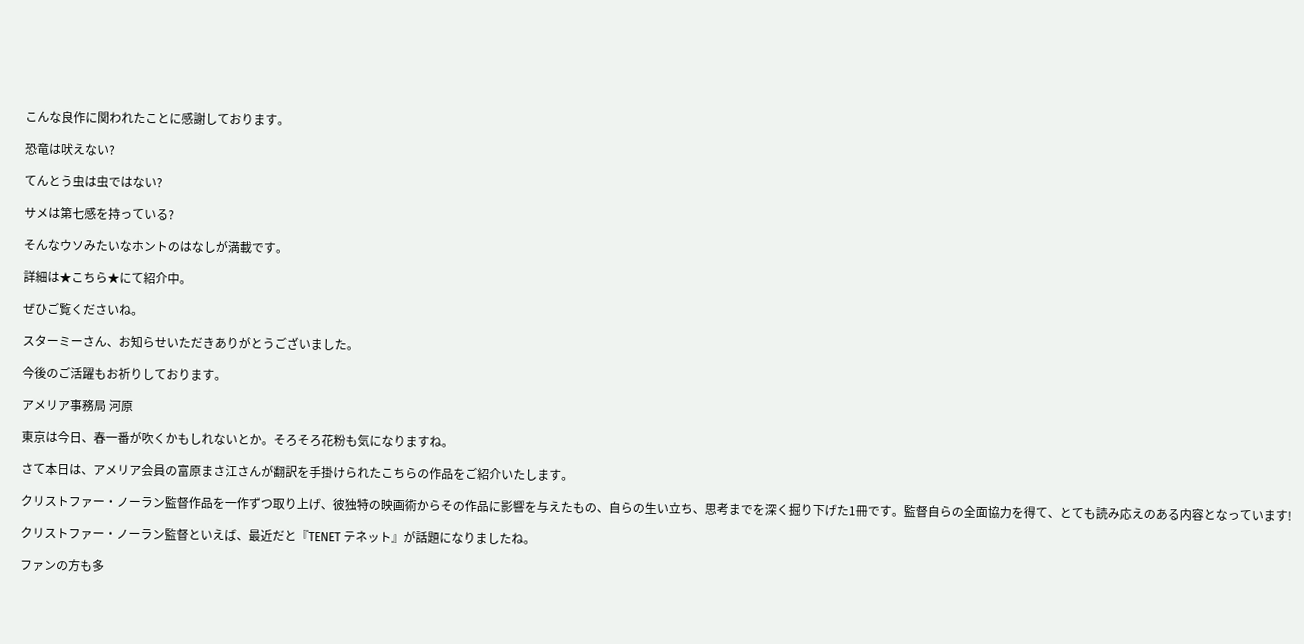こんな良作に関われたことに感謝しております。

恐竜は吠えない?

てんとう虫は虫ではない?

サメは第七感を持っている?

そんなウソみたいなホントのはなしが満載です。

詳細は★こちら★にて紹介中。

ぜひご覧くださいね。

スターミーさん、お知らせいただきありがとうございました。

今後のご活躍もお祈りしております。

アメリア事務局 河原

東京は今日、春一番が吹くかもしれないとか。そろそろ花粉も気になりますね。

さて本日は、アメリア会員の富原まさ江さんが翻訳を手掛けられたこちらの作品をご紹介いたします。

クリストファー・ノーラン監督作品を一作ずつ取り上げ、彼独特の映画術からその作品に影響を与えたもの、自らの生い立ち、思考までを深く掘り下げた1冊です。監督自らの全面協力を得て、とても読み応えのある内容となっています!

クリストファー・ノーラン監督といえば、最近だと『TENET テネット』が話題になりましたね。

ファンの方も多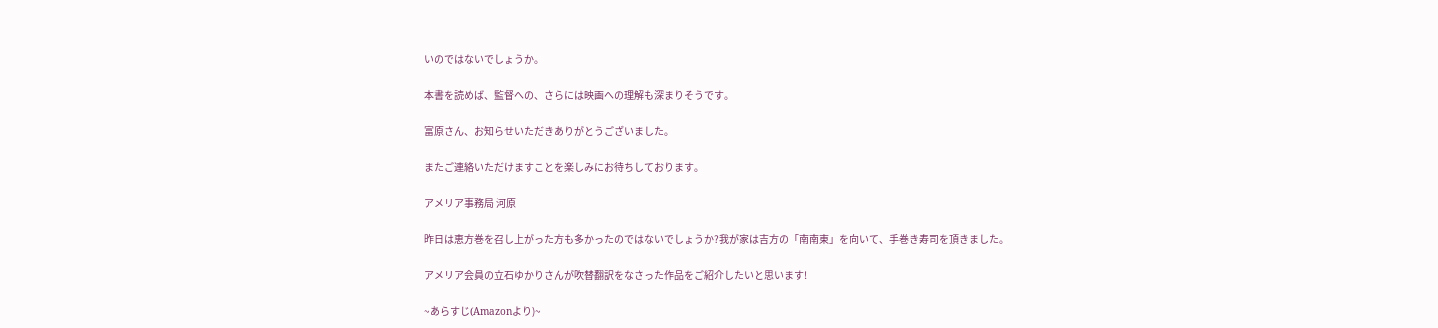いのではないでしょうか。

本書を読めば、監督への、さらには映画への理解も深まりそうです。

富原さん、お知らせいただきありがとうございました。

またご連絡いただけますことを楽しみにお待ちしております。

アメリア事務局 河原

昨日は恵方巻を召し上がった方も多かったのではないでしょうか?我が家は吉方の「南南東」を向いて、手巻き寿司を頂きました。

アメリア会員の立石ゆかりさんが吹替翻訳をなさった作品をご紹介したいと思います!

~あらすじ(Amazonより)~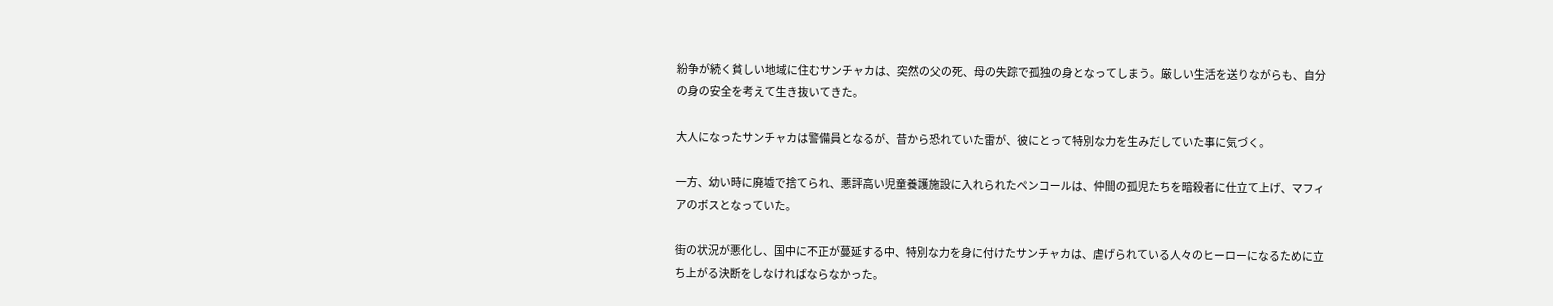紛争が続く貧しい地域に住むサンチャカは、突然の父の死、母の失踪で孤独の身となってしまう。厳しい生活を送りながらも、自分の身の安全を考えて生き抜いてきた。

大人になったサンチャカは警備員となるが、昔から恐れていた雷が、彼にとって特別な力を生みだしていた事に気づく。

一方、幼い時に廃墟で捨てられ、悪評高い児童養護施設に入れられたペンコールは、仲間の孤児たちを暗殺者に仕立て上げ、マフィアのボスとなっていた。

街の状況が悪化し、国中に不正が蔓延する中、特別な力を身に付けたサンチャカは、虐げられている人々のヒーローになるために立ち上がる決断をしなければならなかった。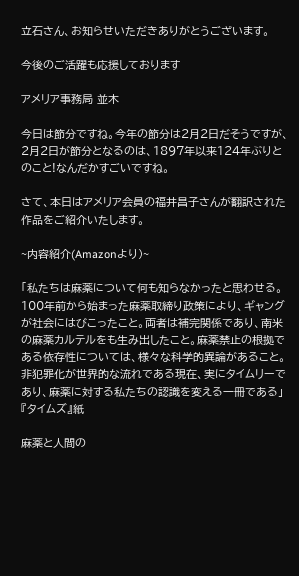立石さん、お知らせいただきありがとうございます。

今後のご活躍も応援しております

アメリア事務局 並木

今日は節分ですね。今年の節分は2月2日だそうですが、2月2日が節分となるのは、1897年以来124年ぶりとのこと!なんだかすごいですね。

さて、本日はアメリア会員の福井昌子さんが翻訳された作品をご紹介いたします。

~内容紹介(Amazonより)~

「私たちは麻薬について何も知らなかったと思わせる。100年前から始まった麻薬取締り政策により、ギャングが社会にはびこったこと。両者は補完関係であり、南米の麻薬カルテルをも生み出したこと。麻薬禁止の根拠である依存性については、様々な科学的異論があること。非犯罪化が世界的な流れである現在、実にタイムリーであり、麻薬に対する私たちの認識を変える一冊である」『タイムズ』紙

麻薬と人間の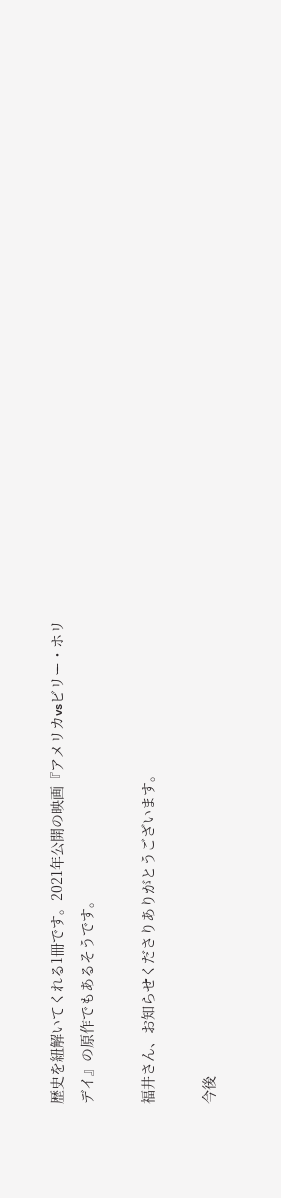歴史を紐解いてくれる1冊です。2021年公開の映画『アメリカvsビリー・ホリデイ』の原作でもあるそうです。

福井さん、お知らせくださりありがとうございます。

今後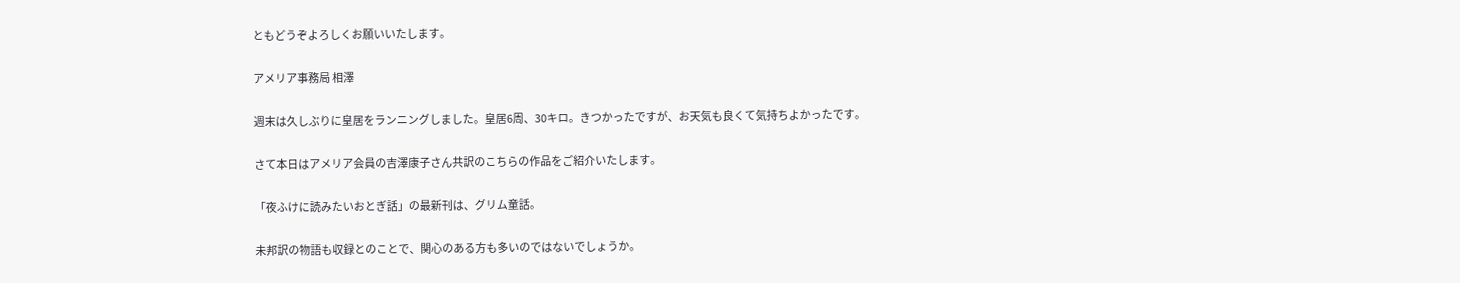ともどうぞよろしくお願いいたします。

アメリア事務局 相澤

週末は久しぶりに皇居をランニングしました。皇居6周、30キロ。きつかったですが、お天気も良くて気持ちよかったです。

さて本日はアメリア会員の吉澤康子さん共訳のこちらの作品をご紹介いたします。

「夜ふけに読みたいおとぎ話」の最新刊は、グリム童話。

未邦訳の物語も収録とのことで、関心のある方も多いのではないでしょうか。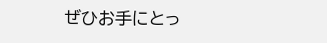ぜひお手にとっ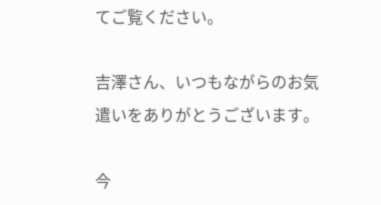てご覧ください。

吉澤さん、いつもながらのお気遣いをありがとうございます。

今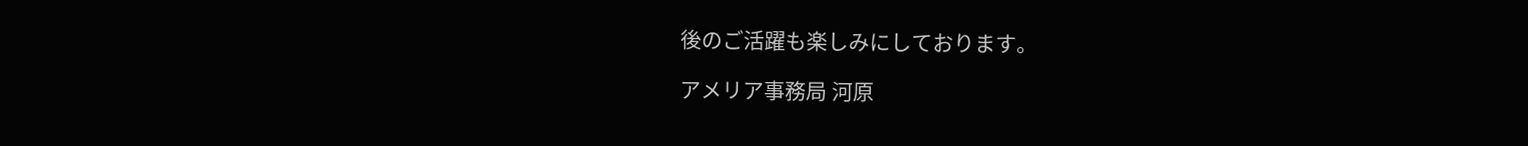後のご活躍も楽しみにしております。

アメリア事務局 河原